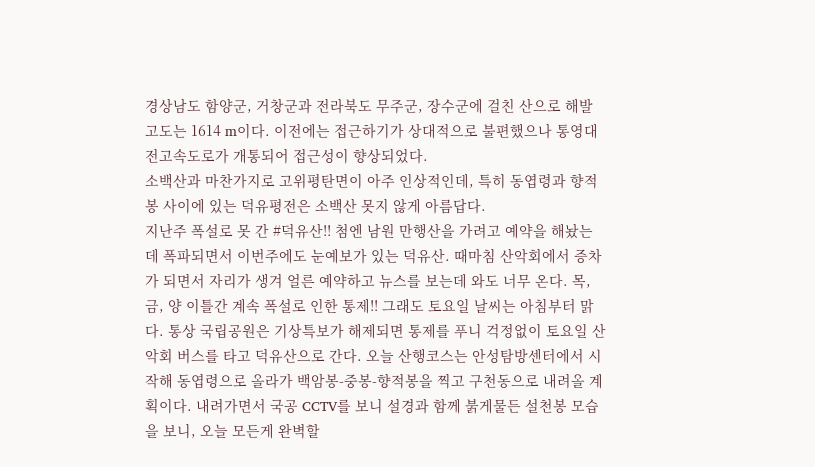경상남도 함양군, 거창군과 전라북도 무주군, 장수군에 걸친 산으로 해발고도는 1614 m이다. 이전에는 접근하기가 상대적으로 불편했으나 통영대전고속도로가 개통되어 접근성이 향상되었다.
소백산과 마찬가지로 고위평탄면이 아주 인상적인데, 특히 동엽령과 향적봉 사이에 있는 덕유평전은 소백산 못지 않게 아름답다.
지난주 폭설로 못 간 #덕유산!! 첨엔 남원 만행산을 가려고 예약을 해놨는데 폭파되면서 이번주에도 눈예보가 있는 덕유산. 때마침 산악회에서 증차가 되면서 자리가 생겨 얼른 예약하고 뉴스를 보는데 와도 너무 온다. 목,금, 양 이틀간 계속 폭설로 인한 통제!! 그래도 토요일 날씨는 아침부터 맑다. 통상 국립공원은 기상특보가 해제되면 통제를 푸니 걱정없이 토요일 산악회 버스를 타고 덕유산으로 간다. 오늘 산행코스는 안성탐방센터에서 시작해 동엽령으로 올라가 백암봉-중봉-향적봉을 찍고 구천동으로 내려올 계획이다. 내려가면서 국공 CCTV를 보니 설경과 함께 붉게물든 설천봉 모습을 보니, 오늘 모든게 완벽할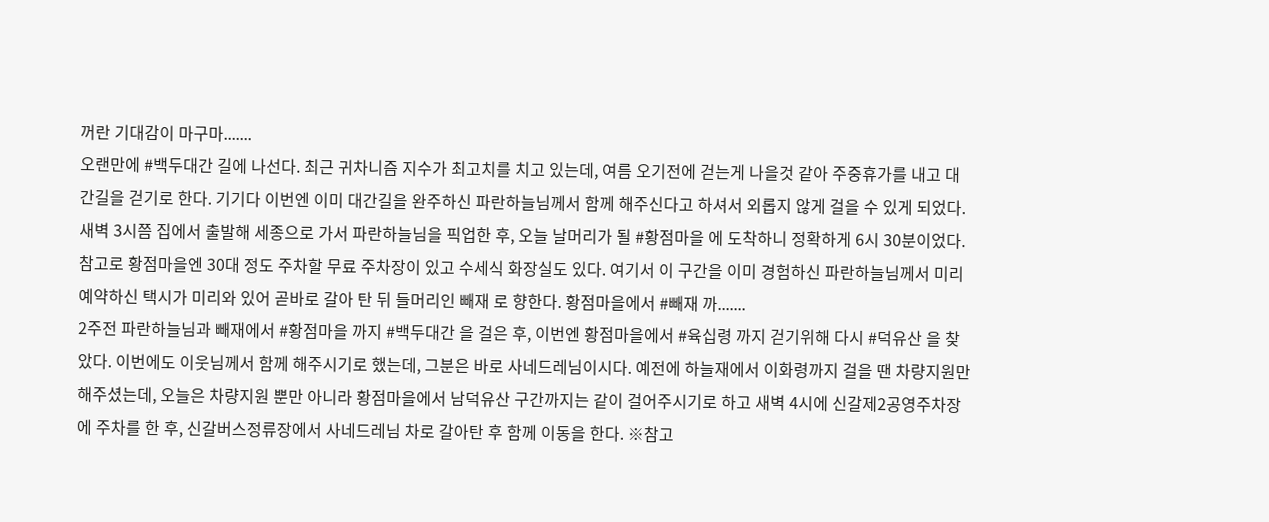꺼란 기대감이 마구마.......
오랜만에 #백두대간 길에 나선다. 최근 귀차니즘 지수가 최고치를 치고 있는데, 여름 오기전에 걷는게 나을것 같아 주중휴가를 내고 대간길을 걷기로 한다. 기기다 이번엔 이미 대간길을 완주하신 파란하늘님께서 함께 해주신다고 하셔서 외롭지 않게 걸을 수 있게 되었다. 새벽 3시쯤 집에서 출발해 세종으로 가서 파란하늘님을 픽업한 후, 오늘 날머리가 될 #황점마을 에 도착하니 정확하게 6시 30분이었다. 참고로 황점마을엔 30대 정도 주차할 무료 주차장이 있고 수세식 화장실도 있다. 여기서 이 구간을 이미 경험하신 파란하늘님께서 미리 예약하신 택시가 미리와 있어 곧바로 갈아 탄 뒤 들머리인 빼재 로 향한다. 황점마을에서 #빼재 까.......
2주전 파란하늘님과 빼재에서 #황점마을 까지 #백두대간 을 걸은 후, 이번엔 황점마을에서 #육십령 까지 걷기위해 다시 #덕유산 을 찾았다. 이번에도 이웃님께서 함께 해주시기로 했는데, 그분은 바로 사네드레님이시다. 예전에 하늘재에서 이화령까지 걸을 땐 차량지원만 해주셨는데, 오늘은 차량지원 뿐만 아니라 황점마을에서 남덕유산 구간까지는 같이 걸어주시기로 하고 새벽 4시에 신갈제2공영주차장에 주차를 한 후, 신갈버스정류장에서 사네드레님 차로 갈아탄 후 함께 이동을 한다. ※참고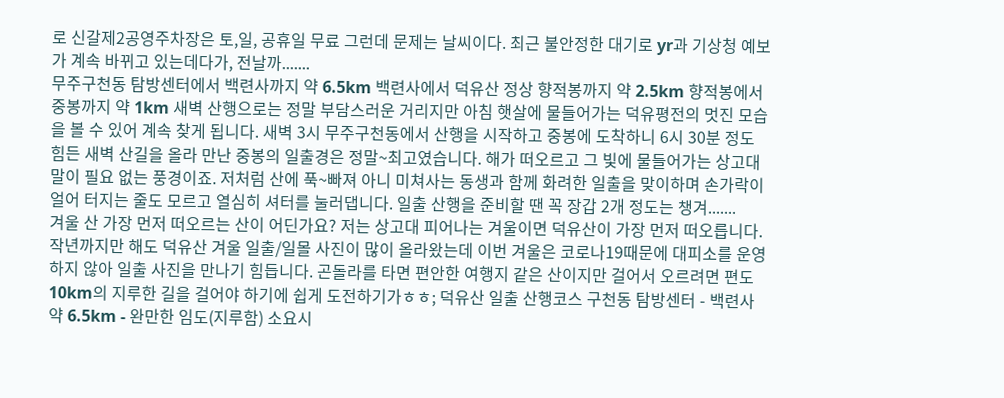로 신갈제2공영주차장은 토,일, 공휴일 무료 그런데 문제는 날씨이다. 최근 불안정한 대기로 yr과 기상청 예보가 계속 바뀌고 있는데다가, 전날까.......
무주구천동 탐방센터에서 백련사까지 약 6.5km 백련사에서 덕유산 정상 향적봉까지 약 2.5km 향적봉에서 중봉까지 약 1km 새벽 산행으로는 정말 부담스러운 거리지만 아침 햇살에 물들어가는 덕유평전의 멋진 모습을 볼 수 있어 계속 찾게 됩니다. 새벽 3시 무주구천동에서 산행을 시작하고 중봉에 도착하니 6시 30분 정도 힘든 새벽 산길을 올라 만난 중봉의 일출경은 정말~최고였습니다. 해가 떠오르고 그 빛에 물들어가는 상고대 말이 필요 없는 풍경이죠. 저처럼 산에 푹~빠져 아니 미쳐사는 동생과 함께 화려한 일출을 맞이하며 손가락이 얼어 터지는 줄도 모르고 열심히 셔터를 눌러댑니다. 일출 산행을 준비할 땐 꼭 장갑 2개 정도는 챙겨.......
겨울 산 가장 먼저 떠오르는 산이 어딘가요? 저는 상고대 피어나는 겨울이면 덕유산이 가장 먼저 떠오릅니다. 작년까지만 해도 덕유산 겨울 일출/일몰 사진이 많이 올라왔는데 이번 겨울은 코로나19때문에 대피소를 운영하지 않아 일출 사진을 만나기 힘듭니다. 곤돌라를 타면 편안한 여행지 같은 산이지만 걸어서 오르려면 편도 10km의 지루한 길을 걸어야 하기에 쉽게 도전하기가ㅎㅎ; 덕유산 일출 산행코스 구천동 탐방센터 - 백련사 약 6.5km - 완만한 임도(지루함) 소요시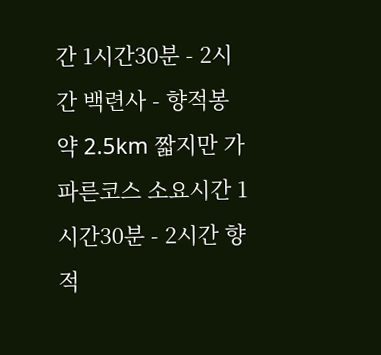간 1시간30분 - 2시간 백련사 - 향적봉 약 2.5km 짧지만 가파른코스 소요시간 1시간30분 - 2시간 향적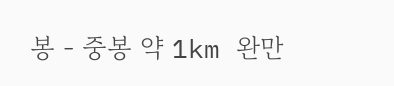봉 - 중봉 약 1km 완만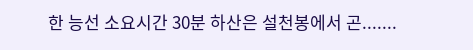한 능선 소요시간 30분 하산은 설천봉에서 곤.......